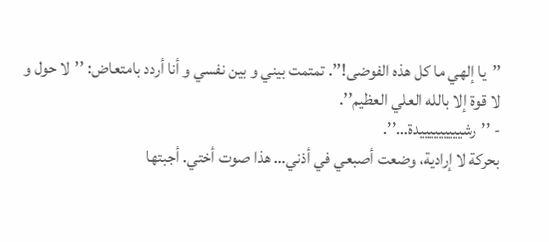’’يا إلهي ما كل هذه الفوضى!’’. تمتمت بيني و بين نفسي و أنا أردد بامتعاض: ’’لا حول و لا قوة إلا بالله العلي العظيم’’.
- ’’رشيييييييييدة…’’.
بحركة لا إرادية، وضعت أصبعي في أذني… هذا صوت أختي. أجبتها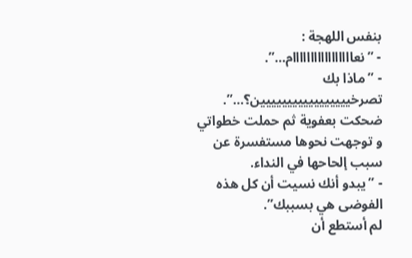بنفس اللهجة :
- ’’نعااااااااااااااااام…’’.
- ’’ماذا بك تصرخييييييييييييييييين؟…’’.
ضحكت بعفوية ثم حملت خطواتي و توجهت نحوها مستفسرة عن سبب إلحاحها في النداء.
- ’’يبدو أنك نسيت أن كل هذه الفوضى هي بسببك’’.
لم أستطع أن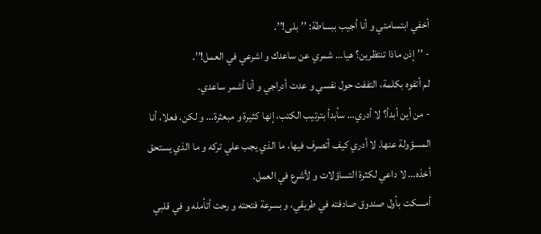أخفي ابتسامتي و أنا أجيب ببساطة: ’’بلى!’’.
- ’’إذن ماذا تنتظرين؟ هيا… شمري عن ساعدك و اشرعي في العمل!’’.
لم أتفوه بكلمة، التففت حول نفسي و عدت أدراجي و أنا أشمر ساعدي.
- من أين أبدأ؟ لا أدري… سأبدأ بترتيب الكتب، إنها كثيرة و مبعثرة… و لكن، فعلا، أنا المسؤولة عنها. لا أدري كيف أتصرف فيها، ما الذي يجب علي تركه و ما الذي يستحق أخذه… لا داعي لكثرة التساؤلات و لأشرع في العمل.
أمسكت بأول صندوق صادفته في طريقي، و بسرعة فتحته و رحت أتأمله و في قلبي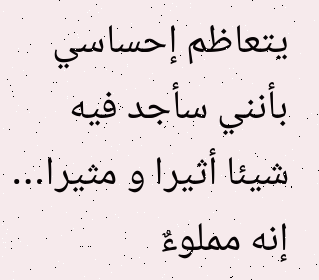يتعاظم إحساسي بأنني سأجد فيه شيئا أثيرا و مثيرا… إنه مملوءٌ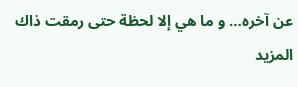عن آخره… و ما هي إلا لحظة حتى رمقت ذاك
المزيد